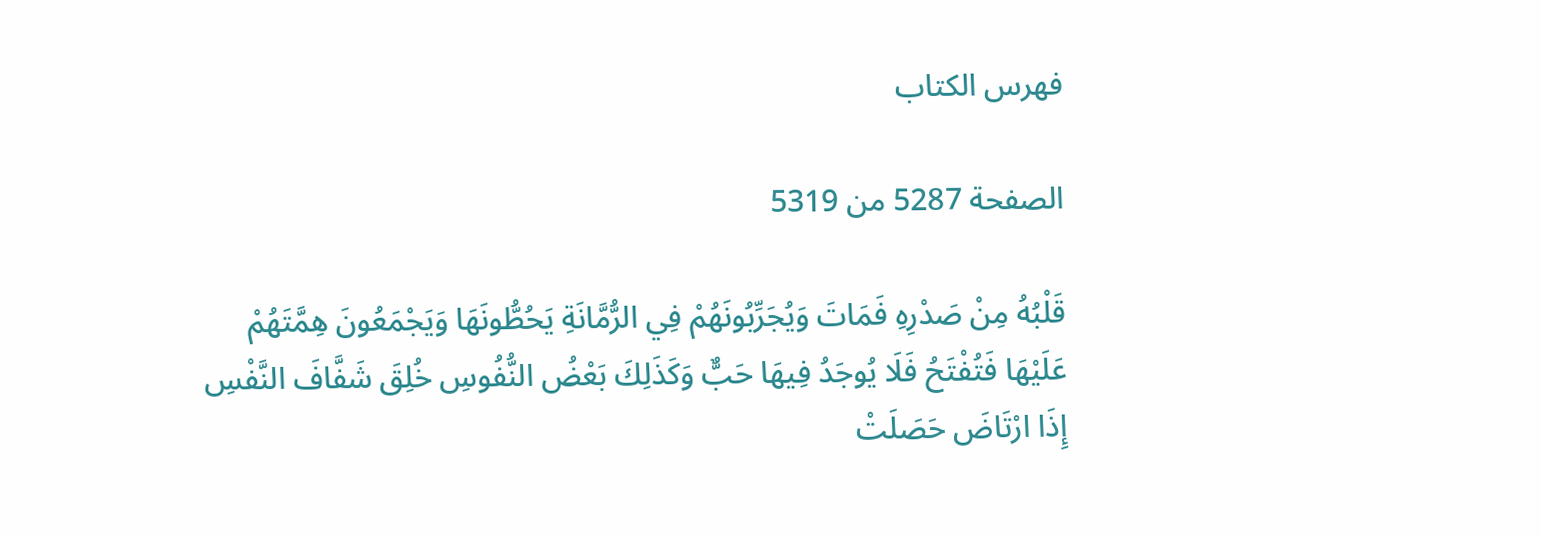فهرس الكتاب

الصفحة 5287 من 5319

قَلْبُهُ مِنْ صَدْرِهِ فَمَاتَ وَيُجَرِّبُونَهُمْ فِي الرُّمَّانَةِ يَحُطُّونَهَا وَيَجْمَعُونَ هِمَّتَهُمْ عَلَيْهَا فَتُفْتَحُ فَلَا يُوجَدُ فِيهَا حَبٌّ وَكَذَلِكَ بَعْضُ النُّفُوسِ خُلِقَ شَفَّافَ النَّفْسِ إِذَا ارْتَاضَ حَصَلَتْ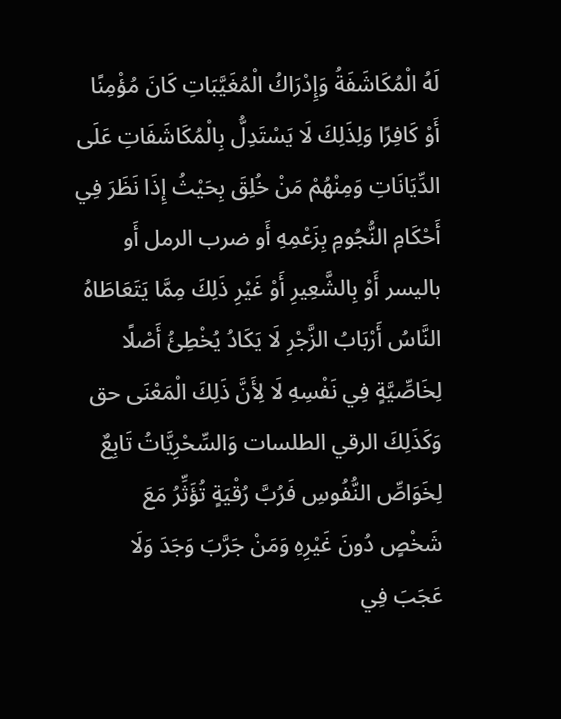لَهُ الْمُكَاشَفَةُ وَإِدْرَاكُ الْمُغَيَّبَاتِ كَانَ مُؤْمِنًا أَوْ كَافِرًا وَلِذَلِكَ لَا يَسْتَدِلُّ بِالْمُكَاشَفَاتِ عَلَى الدِّيَانَاتِ وَمِنْهُمْ مَنْ خُلِقَ بِحَيْثُ إِذَا نَظَرَ فِي أَحْكَامِ النُّجُومِ بِزَعْمِهِ أَو ضرب الرمل أَو باليسر أَوْ بِالشَّعِيرِ أَوْ غَيْرِ ذَلِكَ مِمَّا يَتَعَاطَاهُ النَّاسُ أَرْبَابُ الزَّجْرِ لَا يَكَادُ يُخْطِئُ أَصْلًا لِخَاصِّيَّةٍ فِي نَفْسِهِ لَا لِأَنَّ ذَلِكَ الْمَعْنَى حق وَكَذَلِكَ الرقي الطلسات وَالسِّحْرِيَّاتُ تَابِعٌ لِخَوَاصِّ النُّفُوسِ فَرُبَّ رُقْيَةٍ تُؤَثِّرُ مَعَ شَخْصٍ دُونَ غَيْرِهِ وَمَنْ جَرَّبَ وَجَدَ وَلَا عَجَبَ فِي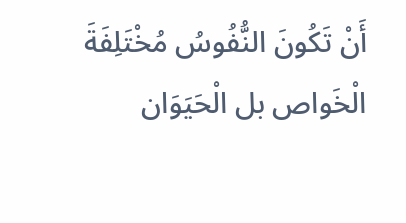أَنْ تَكُونَ النُّفُوسُ مُخْتَلِفَةَ الْخَواص بل الْحَيَوَان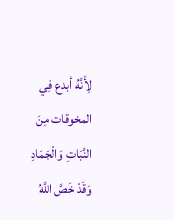لِأَنَّهُ أبدع فِي المخوقات مِنَ النَّبَاتِ وَالْجَمَادِ وَقَدْ خَصَّ اللَّهُ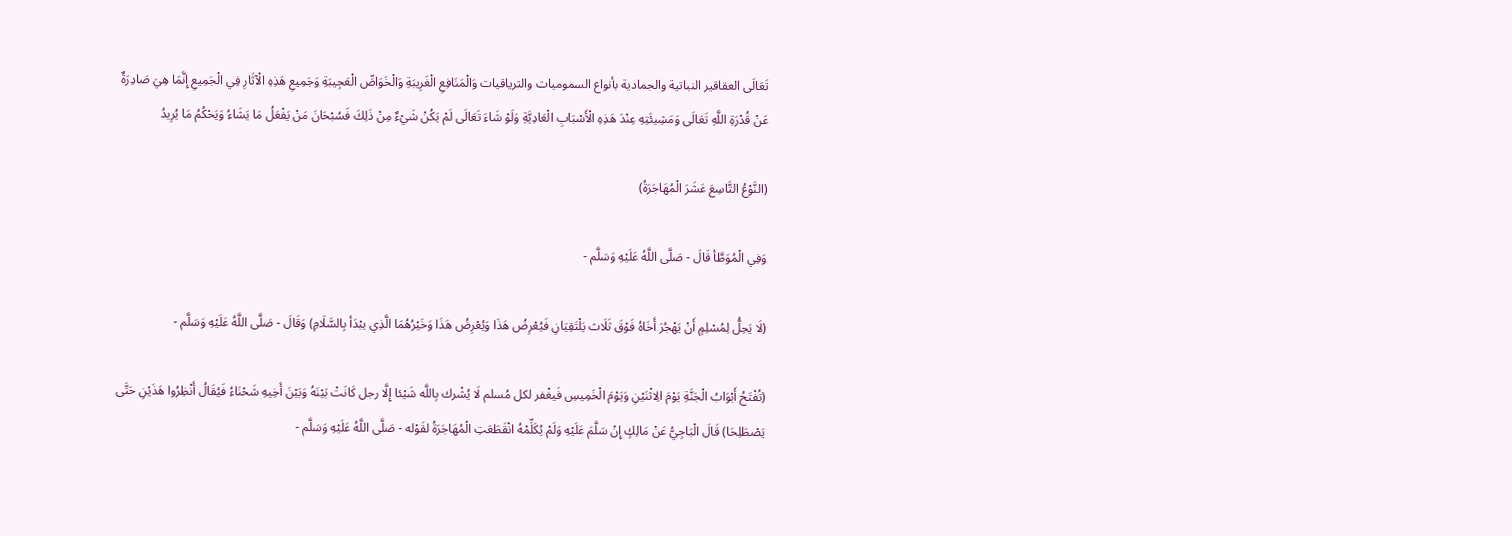تَعَالَى العقاقير النباتية والجمادية بأنواع السموميات والترياقيات وَالْمَنَافِعِ الْغَرِيبَةِ وَالْخَوَاصِّ الْعَجِيبَةِ وَجَمِيعِ هَذِهِ الْآثَارِ فِي الْجَمِيعِ إِنَّمَا هِيَ صَادِرَةٌ عَنْ قُدْرَةِ اللَّهِ تَعَالَى وَمَشِيئَتِهِ عِنْدَ هَذِهِ الْأَسْبَابِ الْعَادِيَّةِ وَلَوْ شَاءَ تَعَالَى لَمْ يَكُنْ شَيْءٌ مِنْ ذَلِكَ فَسُبْحَانَ مَنْ يَفْعَلُ مَا يَشَاءُ وَيَحْكُمُ مَا يُرِيدُ

(النَّوْعُ التَّاسِعَ عَشَرَ الْمُهَاجَرَةُ)

وَفِي الْمُوَطَّأ قَالَ - صَلَّى اللَّهُ عَلَيْهِ وَسَلَّم -

(لَا يَحِلُّ لِمُسْلِمٍ أَنْ يَهْجُرَ أَخَاهُ فَوْقَ ثَلَاث يَلْتَقِيَانِ فَيُعْرِضُ هَذَا وَيُعْرِضُ هَذَا وَخَيْرُهُمَا الَّذِي يبْدَأ بِالسَّلَامِ) وَقَالَ - صَلَّى اللَّهُ عَلَيْهِ وَسَلَّم -

(تُفْتَحُ أَبْوَابُ الْجَنَّةِ يَوْمَ الِاثْنَيْنِ وَيَوْمَ الْخَمِيسِ فَيغْفر لكل مُسلم لَا يُشْرك بِاللَّه شَيْئا إِلَّا رجل كَانَتْ بَيْنَهُ وَبَيْنَ أَخِيهِ شَحْنَاءُ فَيُقَالُ أَنْظِرُوا هَذَيْنِ حَتَّى يَصْطَلِحَا) قَالَ الْبَاجِيُّ عَنْ مَالِكٍ إِنْ سَلَّمَ عَلَيْهِ وَلَمْ يُكَلِّمْهُ انْقَطَعَتِ الْمُهَاجَرَةُ لقَوْله - صَلَّى اللَّهُ عَلَيْهِ وَسَلَّم -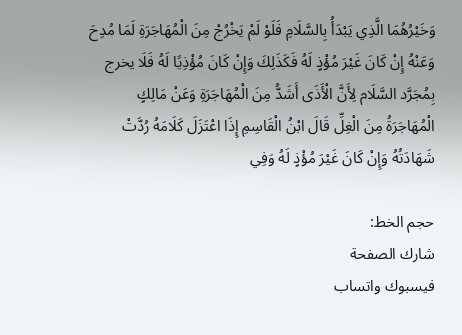وَخَيْرُهُمَا الَّذِي يَبْدَأُ بِالسَّلَامِ فَلَوْ لَمْ يَخْرُجْ مِنَ الْمُهَاجَرَةِ لَمَا مُدِحَ وَعَنْهُ إِنْ كَانَ غَيْرَ مُؤْذٍ لَهُ فَكَذَلِكَ وَإِنْ كَانَ مُؤْذِيًا لَهُ فَلَا يخرج بِمُجَرَّد السَّلَام لِأَنَّ الْأَذَى أَشَدُّ مِنَ الْمُهَاجَرَةِ وَعَنْ مَالِكٍ الْمُهَاجَرَةُ مِنَ الْغِلِّ قَالَ ابْنُ الْقَاسِمِ إِذَا اعْتَزَلَ كَلَامَهُ رُدَّتْ شَهَادَتُهُ وَإِنْ كَانَ غَيْرَ مُؤْذٍ لَهُ وَفِي

حجم الخط:
شارك الصفحة
فيسبوك واتساب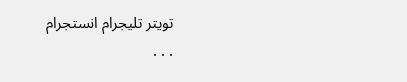تويتر تليجرام انستجرام
. . .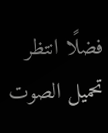فضلًا انتظر تحميل الصوت